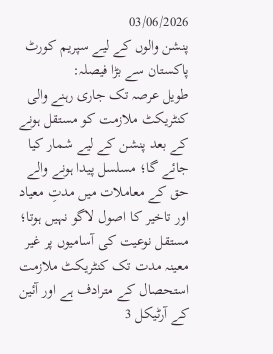03/06/2026
پنشن والوں کے لیے سپریم کورٹ پاکستان سے بڑا فیصلہ:
طویل عرصہ تک جاری رہنے والی کنٹریکٹ ملازمت کو مستقل ہونے کے بعد پنشن کے لیے شمار کیا جائے گا؛ مسلسل پیدا ہونے والے حق کے معاملات میں مدتِ معیاد اور تاخیر کا اصول لاگو نہیں ہوتا؛ مستقل نوعیت کی آسامیوں پر غیر معینہ مدت تک کنٹریکٹ ملازمت استحصال کے مترادف ہے اور آئین کے آرٹیکل 3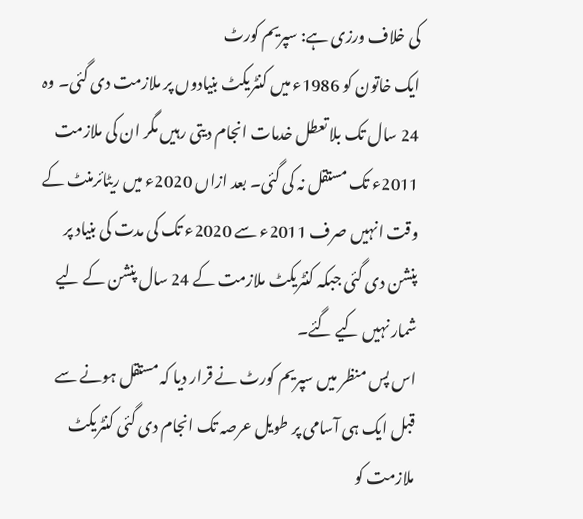کی خلاف ورزی ہے: سپریم کورٹ
ایک خاتون کو 1986ء میں کنٹریکٹ بنیادوں پر ملازمت دی گئی۔ وہ 24 سال تک بلا تعطل خدمات انجام دیتی رہیں مگر ان کی ملازمت 2011ء تک مستقل نہ کی گئی۔ بعد ازاں 2020ء میں ریٹائرمنٹ کے وقت انہیں صرف 2011ء سے 2020ء تک کی مدت کی بنیاد پر پنشن دی گئی جبکہ کنٹریکٹ ملازمت کے 24 سال پنشن کے لیے شمار نہیں کیے گئے۔
اس پس منظر میں سپریم کورٹ نے قرار دیا کہ مستقل ہونے سے قبل ایک ہی آسامی پر طویل عرصہ تک انجام دی گئی کنٹریکٹ ملازمت کو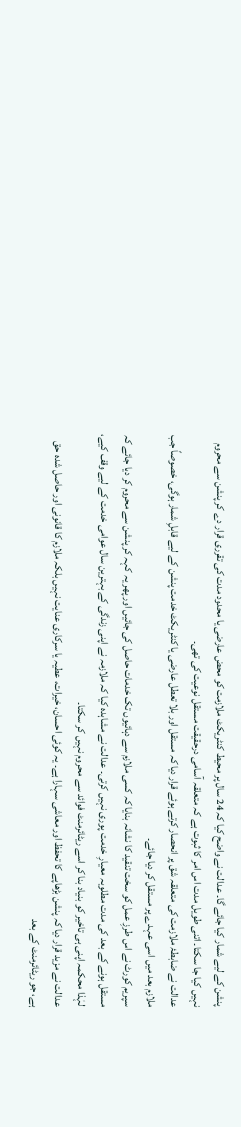پنشن کے لیے شمار کیا جائے گا۔ عدالت نے واضح کیا کہ 24 سال پر محیط کنٹریکٹ ملازمت کو محض عارضی یا محدود مدت کی تقرری قرار دے کر پنشن سے محروم نہیں کیا جا سکتا۔ اتنی طویل مدت اس امر کا ثبوت ہے کہ متعلقہ آسامی درحقیقت مستقل نوعیت کی تھی۔
عدالت نے ضابطۂ ملازمت کی متعلقہ شق پر انحصار کرتے ہوئے قرار دیا کہ مستقل اور بلا تعطل عارضی یا کنٹریکٹ خدمت پنشن کے لیے قابلِ شمار ہوگی، خصوصاً جب ملازم بعد میں اسی عہدے پر مستقل کر دیا جائے۔
سپریم کورٹ نے اس طرزِ عمل کو سخت تنقید کا نشانہ بنایا کہ کسی ملازم سے دہائیوں تک خدمات حاصل کی جائیں اور پھر یہ کہہ کر پنشن سے محروم کر دیا جائے کہ مستقل ہونے کے بعد کی مدت مطلوبہ معیارِ خدمت پوری نہیں کرتی۔ عدالت نے مشاہدہ کیا کہ ملازمہ نے اپنی زندگی کے بہترین سال عوامی خدمت کے لیے وقف کیے، لہٰذا محکمہ اپنی ہی تاخیر کو بنیاد بنا کر اسے ریٹائرمنٹ فوائد سے محروم نہیں کر سکتا۔
عدالت نے مزید قرار دیا کہ پنشن بڑھاپے کا تحفظ اور معاشی سہارا ہے۔ یہ کوئی احسان، خیرات، عطیہ یا سرکاری عنایت نہیں بلکہ ملازم کا قانونی اور حاصل شدہ حق ہے، جو ریٹائرمنٹ کے بعد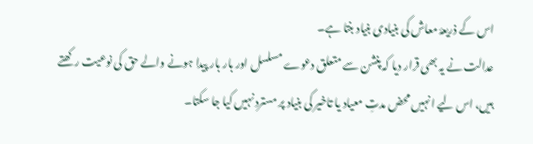اس کے ذریعۂ معاش کی بنیادی بنیاد بنتا ہے۔
عدالت نے یہ بھی قرار دیا کہ پنشن سے متعلق دعوے مسلسل اور بار بار پیدا ہونے والے حق کی نوعیت رکھتے ہیں، اس لیے انہیں محض مدتِ معیاد یا تاخیر کی بنیاد پر مسترد نہیں کیا جا سکتا۔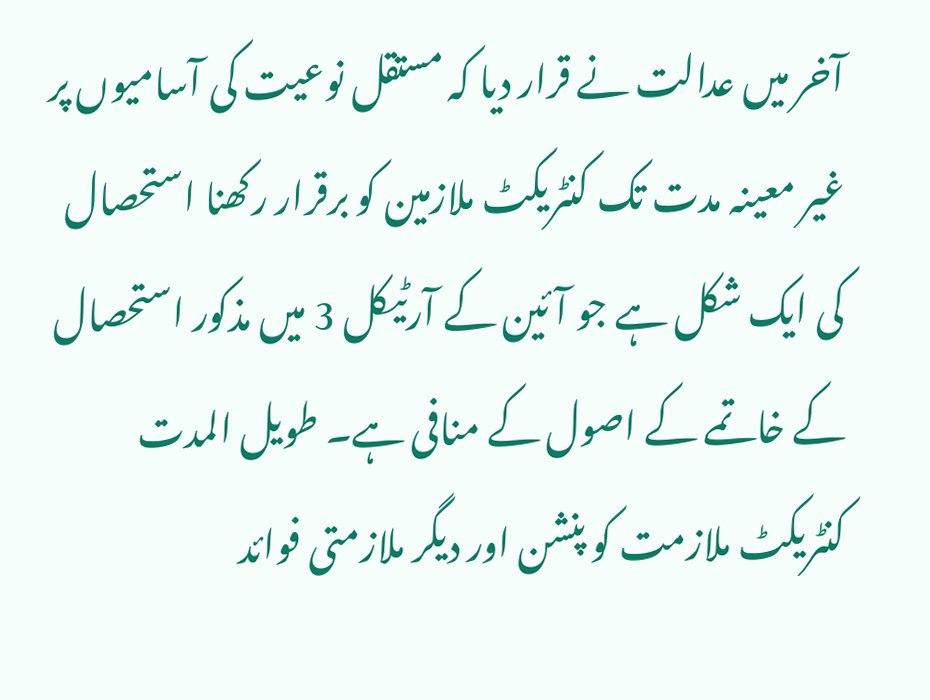آخر میں عدالت نے قرار دیا کہ مستقل نوعیت کی آسامیوں پر غیر معینہ مدت تک کنٹریکٹ ملازمین کو برقرار رکھنا استحصال کی ایک شکل ہے جو آئین کے آرٹیکل 3 میں مذکور استحصال کے خاتمے کے اصول کے منافی ہے۔ طویل المدت کنٹریکٹ ملازمت کو پنشن اور دیگر ملازمتی فوائد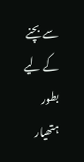سے بچنے کے لیے بطور ہتھیار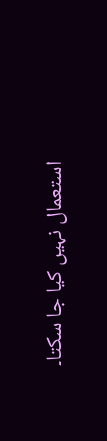استعمال نہیں کیا جا سکتا۔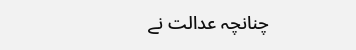چنانچہ عدالت نے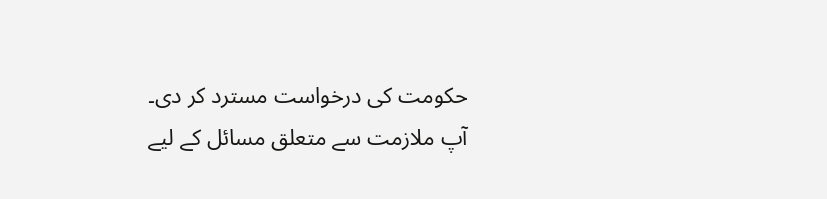حکومت کی درخواست مسترد کر دی۔
آپ ملازمت سے متعلق مسائل کے لیے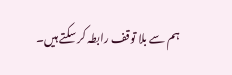ہم سے بلا توقف رابطہ کر سکتے ہیں۔